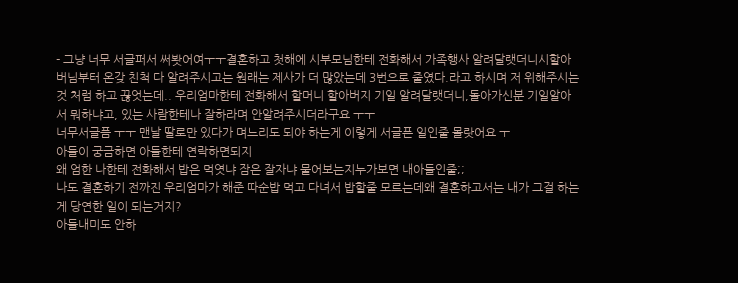- 그냥 너무 서글퍼서 써봣어여ㅜㅜ결혼하고 첫해에 시부모님한테 전화해서 가족행사 알려달랫더니시할아버님부터 온갖 친척 다 알려주시고는 원래는 제사가 더 많았는데 3번으로 줄였다.라고 하시며 저 위해주시는 것 처럼 하고 끊엇는데.. 우리엄마한테 전화해서 할머니 할아버지 기일 알려달랫더니,돌아가신분 기일알아서 뭐하냐고, 있는 사람한테나 잘하라며 안알려주시더라구요 ㅜㅜ
너무서글픔 ㅜㅜ 맨날 딸로만 있다가 며느리도 되야 하는게 이렇게 서글픈 일인줄 몰랏어요 ㅜ
아들이 궁금하면 아들한테 연락하면되지
왜 엄한 나한테 전화해서 밥은 먹엿냐 잠은 잘자냐 물어보는지누가보면 내아들인줄;;
나도 결혼하기 전까진 우리엄마가 해준 따순밥 먹고 다녀서 밥할줄 모르는데왜 결혼하고서는 내가 그걸 하는게 당연한 일이 되는거지?
아들내미도 안하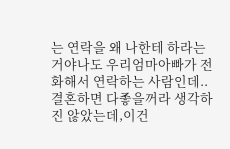는 연락을 왜 나한테 하라는거야나도 우리엄마아빠가 전화해서 연락하는 사람인데..
결혼하면 다좋을꺼라 생각하진 않았는데,이건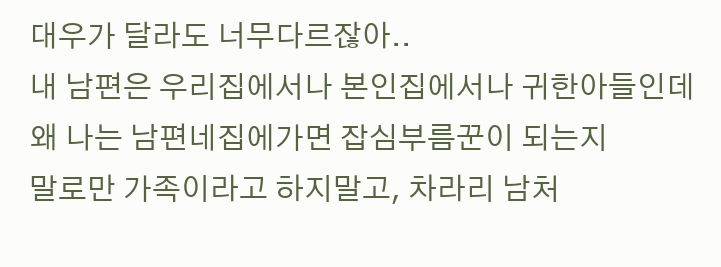대우가 달라도 너무다르잖아..
내 남편은 우리집에서나 본인집에서나 귀한아들인데왜 나는 남편네집에가면 잡심부름꾼이 되는지
말로만 가족이라고 하지말고, 차라리 남처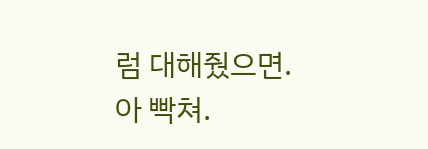럼 대해줬으면.
아 빡쳐.